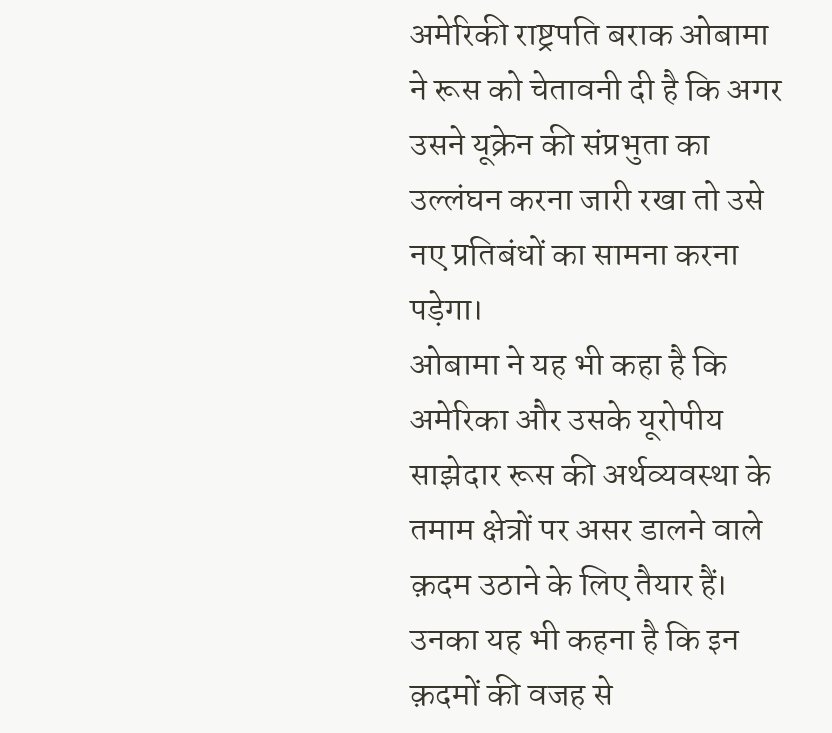अमेरिकी राष्ट्रपति बराक ओबामा ने रूस को चेतावनी दी है कि अगर उसने यूक्रेन की संप्रभुता का उल्लंघन करना जारी रखा तो उसे नए प्रतिबंधों का सामना करना पड़ेगा।
ओबामा ने यह भी कहा है कि अमेरिका और उसके यूरोपीय साझेदार रूस की अर्थव्यवस्था के तमाम क्षेत्रों पर असर डालने वाले क़दम उठाने के लिए तैयार हैं।
उनका यह भी कहना है कि इन क़दमों की वजह से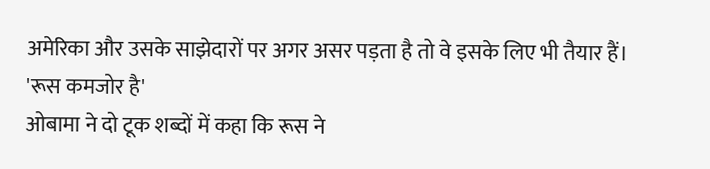अमेरिका और उसके साझेदारों पर अगर असर पड़ता है तो वे इसके लिए भी तैयार हैं।
'रूस कमजोर है'
ओबामा ने दो टूक शब्दों में कहा कि रूस ने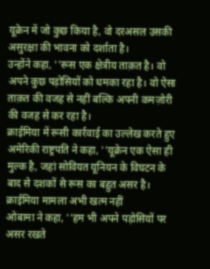यूक्रेन में जो कुछ किया है, वो दरअसल उसकी असुरक्षा की भावना को दर्शाता है।
उन्होंने कहा, ''रूस एक क्षेत्रीय ताक़त है। वो अपने कुछ पड़ोसियों को धमका रहा है। वो ऐसा ताक़त की वजह से नहीं बल्कि अपनी कमज़ोरी की वजह से कर रहा है।
क्राईमिया में रूसी कार्रवाई का उल्लेख करते हुए अमेरिकी राष्ट्रपति ने कहा, ''यूक्रेन एक ऐसा ही मुल्क है, जहां सोवियत यूनियन के विघटन के बाद से दशकों से रूस का बहुत असर है।
क्राईमिया मामला अभी खत्म नहीं
ओबामा ने कहा, ''हम भी अपने पड़ोसियों पर असर रखते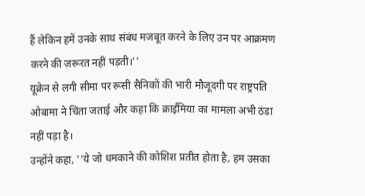हैं लेकिन हमें उनके साथ संबंध मजबूत करने के लिए उन पर आक्रमण करने की ज़रूरत नहीं पड़ती।''
यूक्रेन से लगी सीमा पर रूसी सैनिकों की भारी मौजूदगी पर राष्ट्रपति ओबामा ने चिंता जताई और कहा कि क्राईमिया का मामला अभी ठंडा नहीं पड़ा है।
उन्होंने कहा, ''ये जो धमकाने की कोशिश प्रतीत होता है, हम उसका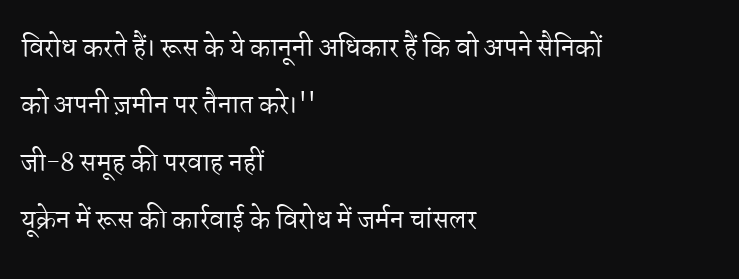विरोध करते हैं। रूस के ये कानूनी अधिकार हैं कि वो अपने सैनिकों को अपनी ज़मीन पर तैनात करे।''
जी-8 समूह की परवाह नहीं
यूक्रेन में रूस की कार्रवाई के विरोध में जर्मन चांसलर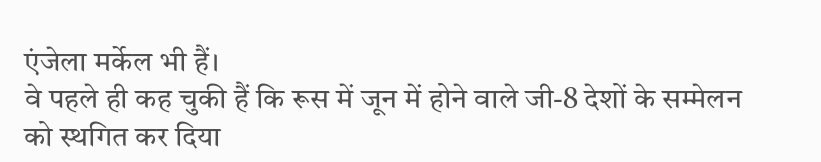एंजेला मर्केल भी हैं।
वे पहले ही कह चुकी हैं कि रूस में जून में होने वाले जी-8 देशों के सम्मेलन को स्थगित कर दिया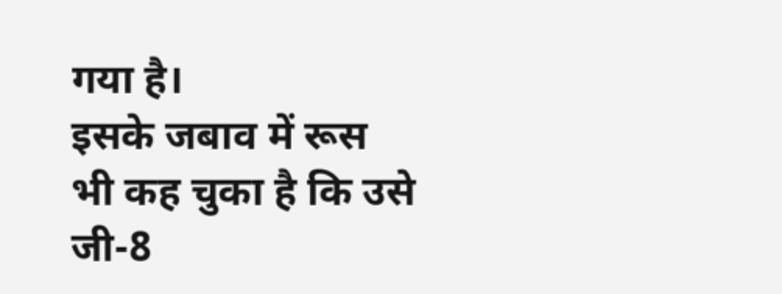गया है।
इसके जबाव में रूस भी कह चुका है कि उसे जी-8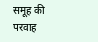समूह की परवाह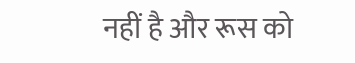नहीं है और रूस को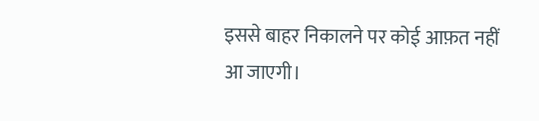इससे बाहर निकालने पर कोई आफ़त नहीं आ जाएगी।